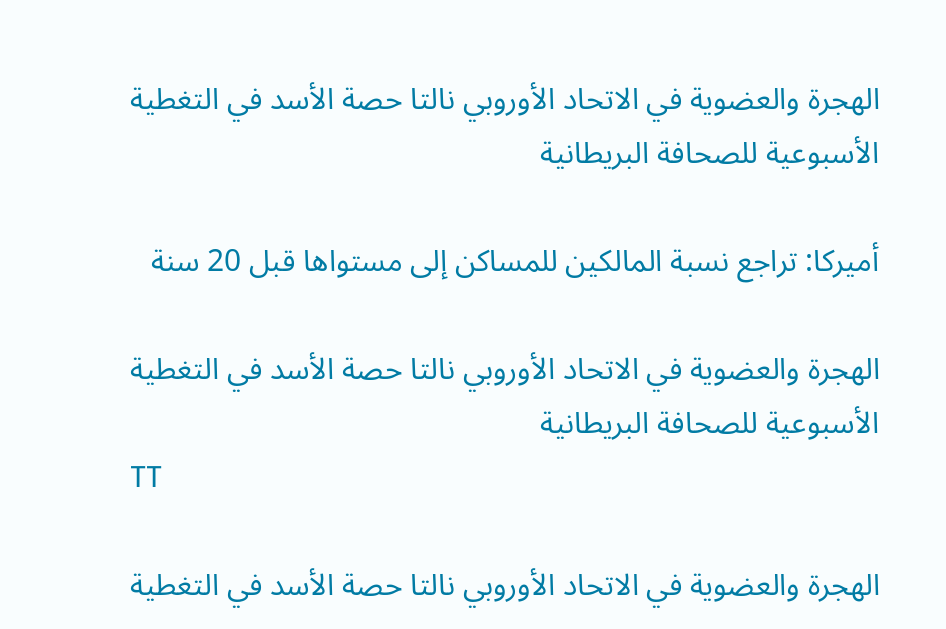الهجرة والعضوية في الاتحاد الأوروبي نالتا حصة الأسد في التغطية الأسبوعية للصحافة البريطانية

أميركا: تراجع نسبة المالكين للمساكن إلى مستواها قبل 20 سنة

الهجرة والعضوية في الاتحاد الأوروبي نالتا حصة الأسد في التغطية الأسبوعية للصحافة البريطانية
TT

الهجرة والعضوية في الاتحاد الأوروبي نالتا حصة الأسد في التغطية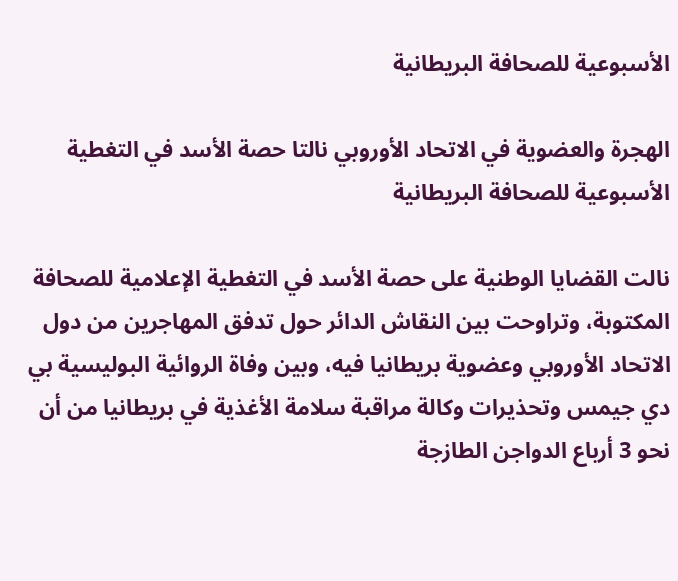الأسبوعية للصحافة البريطانية

الهجرة والعضوية في الاتحاد الأوروبي نالتا حصة الأسد في التغطية الأسبوعية للصحافة البريطانية

نالت القضايا الوطنية على حصة الأسد في التغطية الإعلامية للصحافة المكتوبة، وتراوحت بين النقاش الدائر حول تدفق المهاجرين من دول الاتحاد الأوروبي وعضوية بريطانيا فيه، وبين وفاة الروائية البوليسية بي دي جيمس وتحذيرات وكالة مراقبة سلامة الأغذية في بريطانيا من أن نحو 3 أرباع الدواجن الطازجة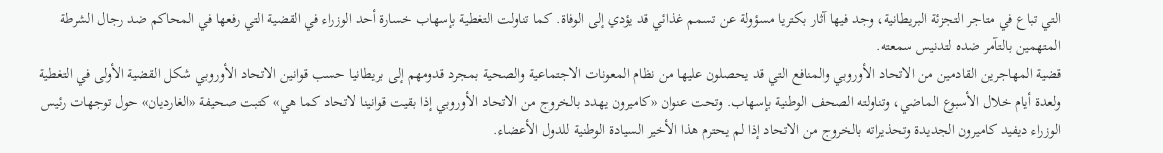التي تباع في متاجر التجزئة البريطانية، وجد فيها آثار بكتريا مسؤولة عن تسمم غذائي قد يؤدي إلى الوفاة. كما تناولت التغطية بإسهاب خسارة أحد الوزراء في القضية التي رفعها في المحاكم ضد رجال الشرطة المتهمين بالتآمر ضده لتدنيس سمعته.
قضية المهاجرين القادمين من الاتحاد الأوروبي والمنافع التي قد يحصلون عليها من نظام المعونات الاجتماعية والصحية بمجرد قدومهم إلى بريطانيا حسب قوانين الاتحاد الأوروبي شكل القضية الأولى في التغطية ولعدة أيام خلال الأسبوع الماضي، وتناولته الصحف الوطنية بإسهاب. وتحت عنوان «كاميرون يهدد بالخروج من الاتحاد الأوروبي إذا بقيت قوانينا لاتحاد كما هي» كتبت صحيفة «الغارديان» حول توجهات رئيس الوزراء ديفيد كاميرون الجديدة وتحذيراته بالخروج من الاتحاد إذا لم يحترم هذا الأخير السيادة الوطنية للدول الأعضاء.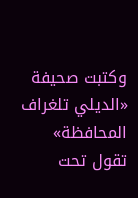وكتبت صحيفة «الديلي تلغراف المحافظة» تقول تحت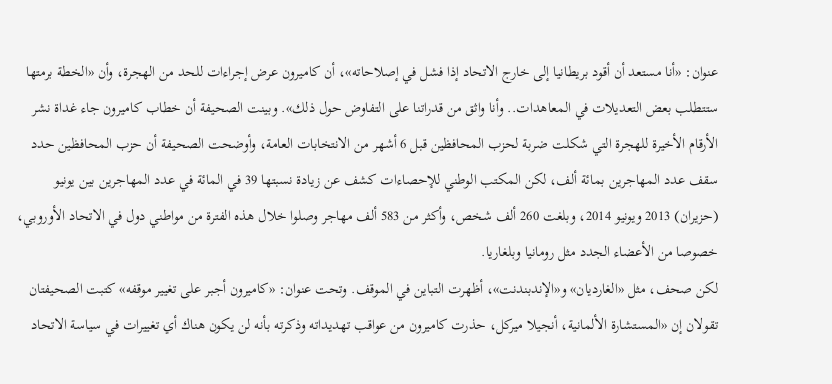عنوان: «أنا مستعد أن أقود بريطانيا إلى خارج الاتحاد إذا فشل في إصلاحاته»، أن كاميرون عرض إجراءات للحد من الهجرة، وأن «الخطة برمتها ستتطلب بعض التعديلات في المعاهدات.. وأنا واثق من قدراتنا على التفاوض حول ذلك». وبينت الصحيفة أن خطاب كاميرون جاء غداة نشر الأرقام الأخيرة للهجرة التي شكلت ضربة لحزب المحافظين قبل 6 أشهر من الانتخابات العامة، وأوضحت الصحيفة أن حزب المحافظين حدد سقف عدد المهاجرين بمائة ألف، لكن المكتب الوطني للإحصاءات كشف عن زيادة نسبتها 39 في المائة في عدد المهاجرين بين يونيو (حزيران) 2013 ويونيو 2014، وبلغت 260 ألف شخص، وأكثر من 583 ألف مهاجر وصلوا خلال هذه الفترة من مواطني دول في الاتحاد الأوروبي، خصوصا من الأعضاء الجدد مثل رومانيا وبلغاريا.
لكن صحف، مثل «الغارديان» و«الإندبندنت»، أظهرت التباين في الموقف. وتحت عنوان: «كاميرون أجبر على تغيير موقفه» كتبت الصحيفتان تقولان إن «المستشارة الألمانية، أنجيلا ميركل، حذرت كاميرون من عواقب تهديداته وذكرته بأنه لن يكون هناك أي تغييرات في سياسة الاتحاد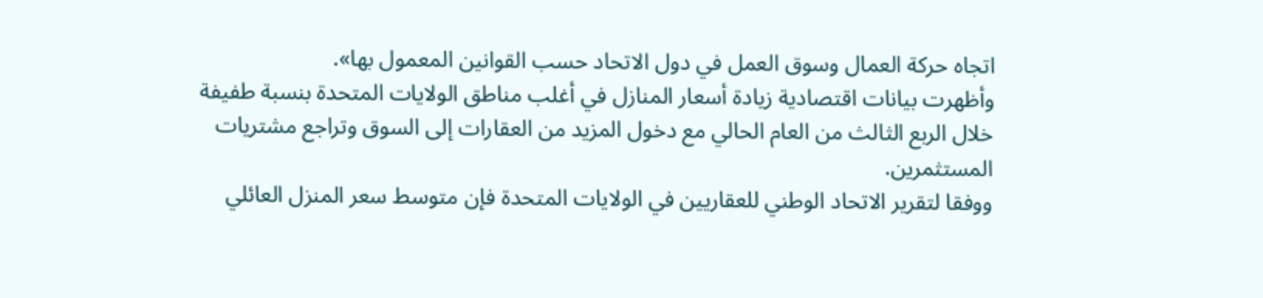اتجاه حركة العمال وسوق العمل في دول الاتحاد حسب القوانين المعمول بها».
وأظهرت بيانات اقتصادية زيادة أسعار المنازل في أغلب مناطق الولايات المتحدة بنسبة طفيفة خلال الربع الثالث من العام الحالي مع دخول المزيد من العقارات إلى السوق وتراجع مشتريات المستثمرين.
ووفقا لتقرير الاتحاد الوطني للعقاريين في الولايات المتحدة فإن متوسط سعر المنزل العائلي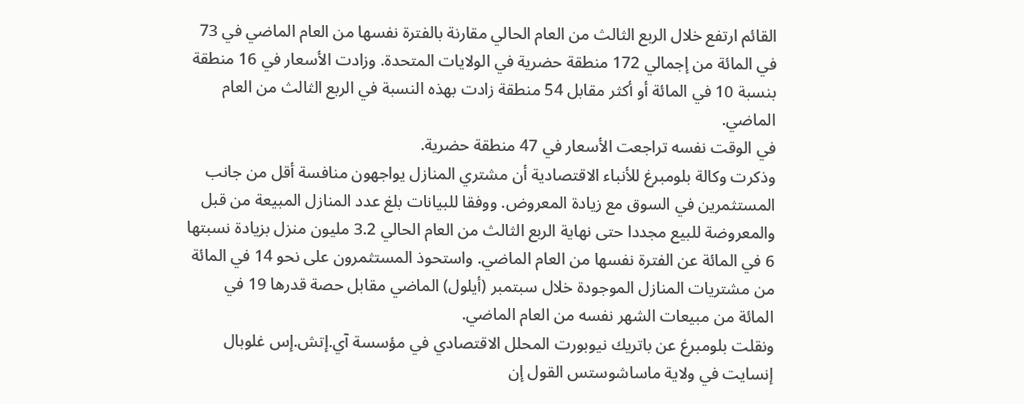القائم ارتفع خلال الربع الثالث من العام الحالي مقارنة بالفترة نفسها من العام الماضي في 73 في المائة من إجمالي 172 منطقة حضرية في الولايات المتحدة. وزادت الأسعار في 16 منطقة بنسبة 10 في المائة أو أكثر مقابل 54 منطقة زادت بهذه النسبة في الربع الثالث من العام الماضي.
في الوقت نفسه تراجعت الأسعار في 47 منطقة حضرية.
وذكرت وكالة بلومبرغ للأنباء الاقتصادية أن مشتري المنازل يواجهون منافسة أقل من جانب المستثمرين في السوق مع زيادة المعروض. ووفقا للبيانات بلغ عدد المنازل المبيعة من قبل والمعروضة للبيع مجددا حتى نهاية الربع الثالث من العام الحالي 3.2 مليون منزل بزيادة نسبتها 6 في المائة عن الفترة نفسها من العام الماضي. واستحوذ المستثمرون على نحو 14 في المائة من مشتريات المنازل الموجودة خلال سبتمبر (أيلول) الماضي مقابل حصة قدرها 19 في المائة من مبيعات الشهر نفسه من العام الماضي.
ونقلت بلومبرغ عن باتريك نيوبورت المحلل الاقتصادي في مؤسسة آي.إتش.إس غلوبال إنسايت في ولاية ماساشوستس القول إن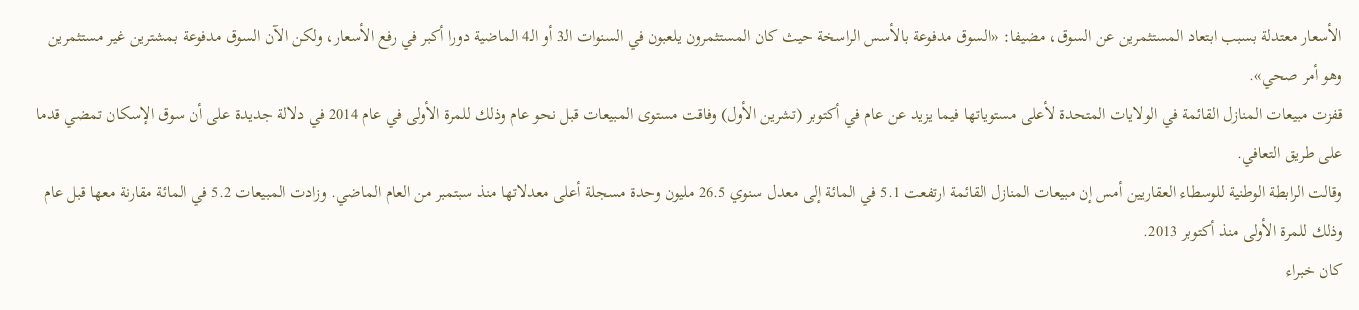الأسعار معتدلة بسبب ابتعاد المستثمرين عن السوق، مضيفا: «السوق مدفوعة بالأسس الراسخة حيث كان المستثمرون يلعبون في السنوات الـ3 أو الـ4 الماضية دورا أكبر في رفع الأسعار، ولكن الآن السوق مدفوعة بمشترين غير مستثمرين وهو أمر صحي».
قفزت مبيعات المنازل القائمة في الولايات المتحدة لأعلى مستوياتها فيما يزيد عن عام في أكتوبر (تشرين الأول) وفاقت مستوى المبيعات قبل نحو عام وذلك للمرة الأولى في عام 2014 في دلالة جديدة على أن سوق الإسكان تمضي قدما على طريق التعافي.
وقالت الرابطة الوطنية للوسطاء العقاريين أمس إن مبيعات المنازل القائمة ارتفعت 5.1 في المائة إلى معدل سنوي 26.5 مليون وحدة مسجلة أعلى معدلاتها منذ سبتمبر من العام الماضي. وزادت المبيعات 5.2 في المائة مقارنة معها قبل عام وذلك للمرة الأولى منذ أكتوبر 2013.
كان خبراء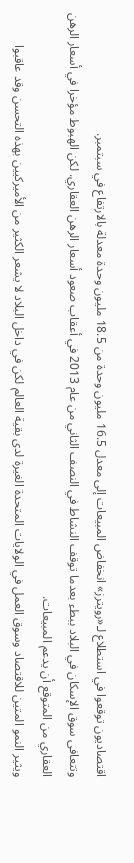اقتصاديون توقعوا في استطلاع لـ«رويترز» انخفاض المبيعات إلى معدل 16.5 مليون وحدة من 18.5 مليون وحدة معدلة بالارتفاع في سبتمبر.
وتتعافى سوق الإسكان في البلاد ببطء بعدما توقف النشاط في النصف الثاني من عام 2013 في أعقاب صعود أسعار الرهن العقاري. لكن الهبوط مؤخرا في أسعار الرهن العقاري من المتوقع أن يدعم المبيعات.
ويثير النمو المتين للاقتصاد وسوق العمل في الولايات المتحدة الغيرة لدى بقية العالم لكن في داخل البلاد لا يشعر الكثير من الأميركيين بهذه التحسن وقد عاقبوا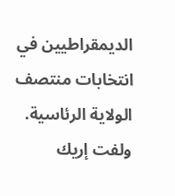الديمقراطيين في انتخابات منتصف الولاية الرئاسية.
ولفت إريك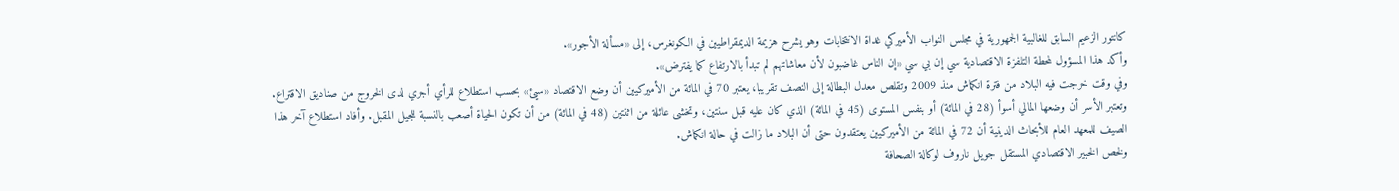كانتور الزعيم السابق للغالبية الجمهورية في مجلس النواب الأميركي غداة الانتخابات وهو يشرح هزيمة الديمقراطيين في الكونغرس، إلى «مسألة الأجور».
وأكد هذا المسؤول لمحطة التلفزة الاقتصادية سي إن بي سي «إن الناس غاضبون لأن معاشاتهم لم تبدأ بالارتفاع كما يفترض».
وفي وقت خرجت فيه البلاد من فترة انكماش منذ 2009 وتقلص معدل البطالة إلى النصف تقريبا، يعتبر 70 في المائة من الأميركيين أن وضع الاقتصاد «سيئ» بحسب استطلاع للرأي أجري لدى الخروج من صناديق الاقتراع.
وتعتبر الأسر أن وضعها المالي أسوأ (28 في المائة) أو بنفس المستوى (45 في المائة) الذي كان عليه قبل سنتين، وتخشى عائلة من اثنتين (48 في المائة) من أن تكون الحياة أصعب بالنسبة للجيل المقبل. وأفاد استطلاع آخر هذا الصيف للمعهد العام للأبحاث الدينية أن 72 في المائة من الأميركيين يعتقدون حتى أن البلاد ما زالت في حالة انكماش.
ولخص الخبير الاقتصادي المستقل جويل ناروف لوكالة الصحافة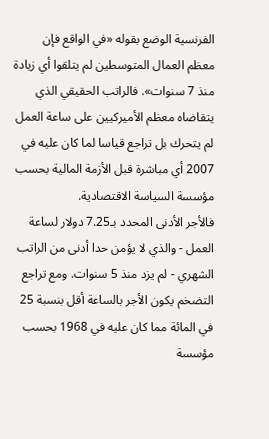الفرنسية الوضع بقوله «في الواقع فإن معظم العمال المتوسطين لم يتلقوا أي زيادة منذ 7 سنوات». فالراتب الحقيقي الذي يتقاضاه معظم الأميركيين على ساعة العمل لم يتحرك بل تراجع قياسا لما كان عليه في 2007 أي مباشرة قبل الأزمة المالية بحسب مؤسسة السياسة الاقتصادية.
فالأجر الأدنى المحدد بـ7.25 دولار لساعة العمل - والذي لا يؤمن حدا أدنى من الراتب الشهري - لم يزد منذ 5 سنوات. ومع تراجع التضخم يكون الأجر بالساعة أقل بنسبة 25 في المائة مما كان عليه في 1968 بحسب مؤسسة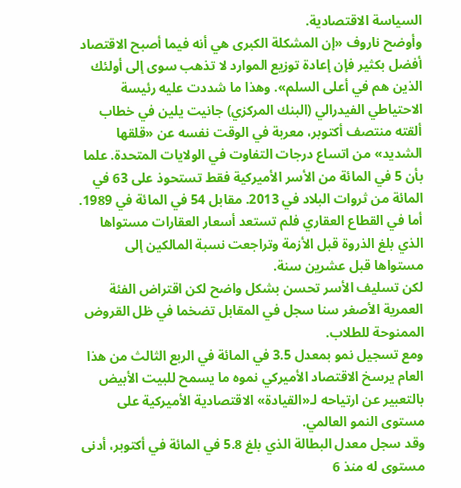السياسة الاقتصادية.
وأوضح ناروف «إن المشكلة الكبرى هي أنه فيما أصبح الاقتصاد أفضل بكثير فإن إعادة توزيع الموارد لا تذهب سوى إلى أولئك الذين هم في أعلى السلم». وهذا ما شددت عليه رئيسة الاحتياطي الفيدرالي (البنك المركزي) جانيت يلين في خطاب ألقته منتصف أكتوبر، معربة في الوقت نفسه عن «قلقها الشديد» من اتساع درجات التفاوت في الولايات المتحدة. علما بأن 5 في المائة من الأسر الأميركية فقط تستحوذ على 63 في المائة من ثروات البلاد في 2013. مقابل 54 في المائة في 1989.
أما في القطاع العقاري فلم تستعد أسعار العقارات مستواها الذي بلغ الذروة قبل الأزمة وتراجعت نسبة المالكين إلى مستواها قبل عشرين سنة.
لكن تسليف الأسر تحسن بشكل واضح لكن اقتراض الفئة العمرية الأصغر سنا سجل في المقابل تضخما في ظل القروض الممنوحة للطلاب.
ومع تسجيل نمو بمعدل 3.5 في المائة في الربع الثالث من هذا العام يرسخ الاقتصاد الأميركي نموه ما يسمح للبيت الأبيض بالتعبير عن ارتياحه لـ«القيادة» الاقتصادية الأميركية على مستوى النمو العالمي.
وقد سجل معدل البطالة الذي بلغ 5.8 في المائة في أكتوبر، أدنى مستوى له منذ 6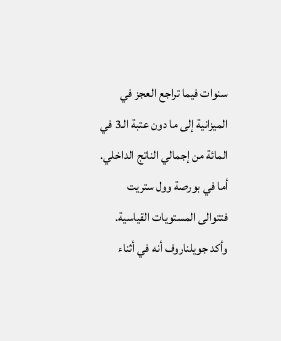سنوات فيما تراجع العجز في الميزانية إلى ما دون عتبة الـ3 في المائة من إجمالي الناتج الداخلي. أما في بورصة وول ستريت فتتوالى المستويات القياسية.
وأكد جويلناروف أنه في أثناء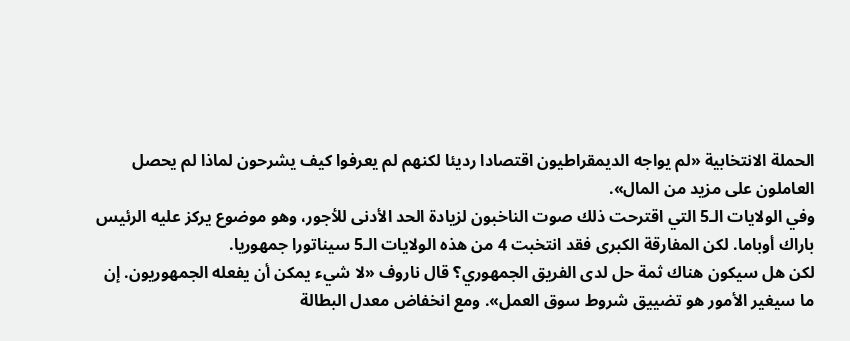الحملة الانتخابية «لم يواجه الديمقراطيون اقتصادا رديئا لكنهم لم يعرفوا كيف يشرحون لماذا لم يحصل العاملون على مزيد من المال».
وفي الولايات الـ5 التي اقترحت ذلك صوت الناخبون لزيادة الحد الأدنى للأجور، وهو موضوع يركز عليه الرئيس باراك أوباما. لكن المفارقة الكبرى فقد انتخبت 4 من هذه الولايات الـ5 سيناتورا جمهوريا.
لكن هل سيكون هناك ثمة حل لدى الفريق الجمهوري؟ قال ناروف «لا شيء يمكن أن يفعله الجمهوريون. إن ما سيغير الأمور هو تضييق شروط سوق العمل». ومع انخفاض معدل البطالة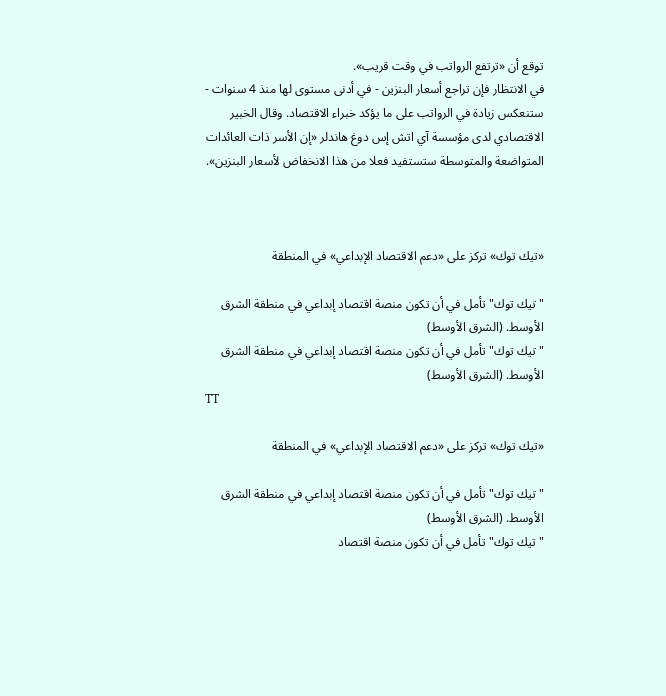توقع أن «ترتفع الرواتب في وقت قريب».
في الانتظار فإن تراجع أسعار البنزين - في أدنى مستوى لها منذ 4 سنوات - ستنعكس زيادة في الرواتب على ما يؤكد خبراء الاقتصاد. وقال الخبير الاقتصادي لدى مؤسسة آي اتش إس دوغ هاندلر «إن الأسر ذات العائدات المتواضعة والمتوسطة ستستفيد فعلا من هذا الانخفاض لأسعار البنزين».



«تيك توك» تركز على «دعم الاقتصاد الإبداعي» في المنطقة

"تيك توك" تأمل في أن تكون منصة اقتصاد إبداعي في منطقة الشرق الأوسط. (الشرق الأوسط)
"تيك توك" تأمل في أن تكون منصة اقتصاد إبداعي في منطقة الشرق الأوسط. (الشرق الأوسط)
TT

«تيك توك» تركز على «دعم الاقتصاد الإبداعي» في المنطقة

"تيك توك" تأمل في أن تكون منصة اقتصاد إبداعي في منطقة الشرق الأوسط. (الشرق الأوسط)
"تيك توك" تأمل في أن تكون منصة اقتصاد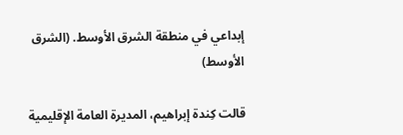إبداعي في منطقة الشرق الأوسط. (الشرق الأوسط)

قالت كِندة إبراهيم، المديرة العامة الإقليمية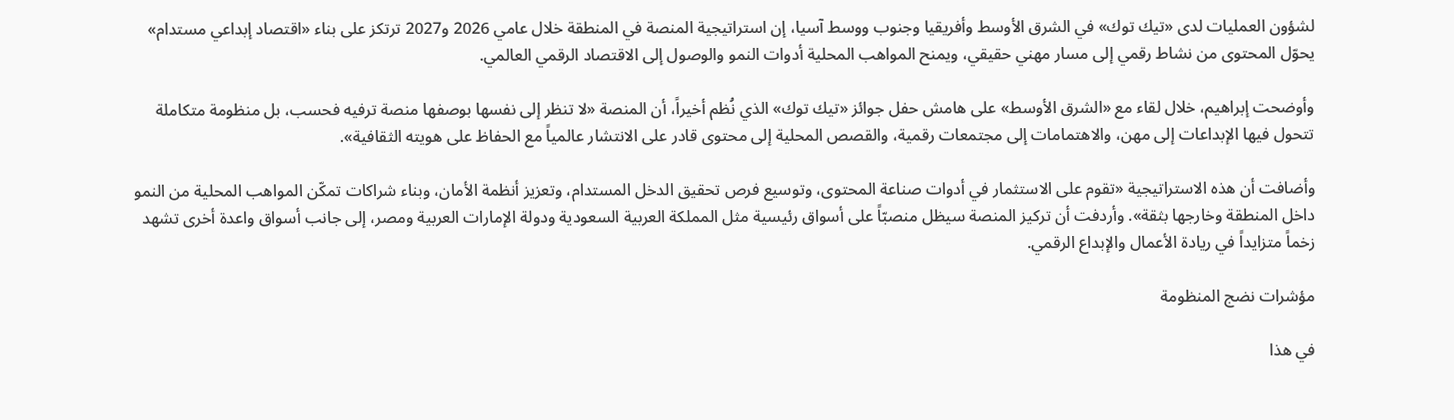لشؤون العمليات لدى «تيك توك» في الشرق الأوسط وأفريقيا وجنوب ووسط آسيا، إن استراتيجية المنصة في المنطقة خلال عامي 2026 و2027 ترتكز على بناء «اقتصاد إبداعي مستدام» يحوّل المحتوى من نشاط رقمي إلى مسار مهني حقيقي، ويمنح المواهب المحلية أدوات النمو والوصول إلى الاقتصاد الرقمي العالمي.

وأوضحت إبراهيم، خلال لقاء مع «الشرق الأوسط» على هامش حفل جوائز «تيك توك» الذي نُظم أخيراً، أن المنصة «لا تنظر إلى نفسها بوصفها منصة ترفيه فحسب، بل منظومة متكاملة تتحول فيها الإبداعات إلى مهن، والاهتمامات إلى مجتمعات رقمية، والقصص المحلية إلى محتوى قادر على الانتشار عالمياً مع الحفاظ على هويته الثقافية».

وأضافت أن هذه الاستراتيجية «تقوم على الاستثمار في أدوات صناعة المحتوى، وتوسيع فرص تحقيق الدخل المستدام، وتعزيز أنظمة الأمان، وبناء شراكات تمكّن المواهب المحلية من النمو داخل المنطقة وخارجها بثقة». وأردفت أن تركيز المنصة سيظل منصبّاً على أسواق رئيسية مثل المملكة العربية السعودية ودولة الإمارات العربية ومصر، إلى جانب أسواق واعدة أخرى تشهد زخماً متزايداً في ريادة الأعمال والإبداع الرقمي.

مؤشرات نضج المنظومة

في هذا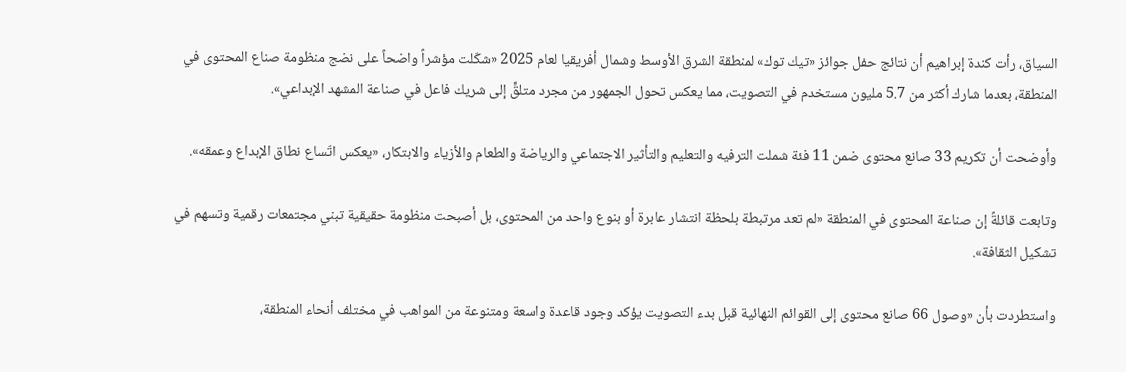السياق، رأت كندة إبراهيم أن نتائج حفل جوائز «تيك توك» لمنطقة الشرق الأوسط وشمال أفريقيا لعام 2025 «شكّلت مؤشراً واضحاً على نضج منظومة صناع المحتوى في المنطقة، بعدما شارك أكثر من 5.7 مليون مستخدم في التصويت، مما يعكس تحول الجمهور من مجرد متلقٍّ إلى شريك فاعل في صناعة المشهد الإبداعي».

وأوضحت أن تكريم 33 صانع محتوى ضمن 11 فئة شملت الترفيه والتعليم والتأثير الاجتماعي والرياضة والطعام والأزياء والابتكار، «يعكس اتّساع نطاق الإبداع وعمقه».

وتابعت قائلةً إن صناعة المحتوى في المنطقة «لم تعد مرتبطة بلحظة انتشار عابرة أو بنوع واحد من المحتوى، بل أصبحت منظومة حقيقية تبني مجتمعات رقمية وتسهم في تشكيل الثقافة».

واستطردت بأن «وصول 66 صانع محتوى إلى القوائم النهائية قبل بدء التصويت يؤكد وجود قاعدة واسعة ومتنوعة من المواهب في مختلف أنحاء المنطقة،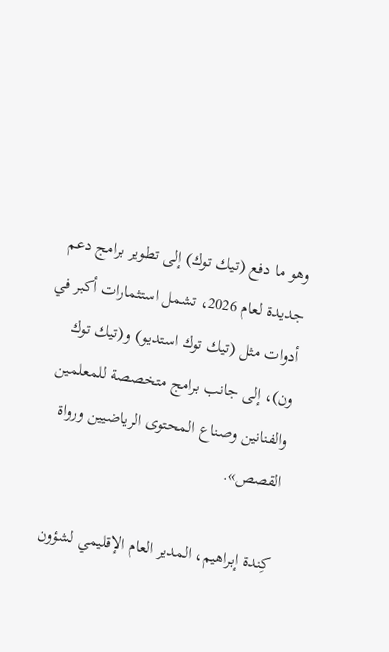وهو ما دفع (تيك توك) إلى تطوير برامج دعم جديدة لعام 2026، تشمل استثمارات أكبر في أدوات مثل (تيك توك استديو) و(تيك توك ون)، إلى جانب برامج متخصصة للمعلمين والفنانين وصناع المحتوى الرياضيين ورواة القصص».

كِندة إبراهيم، المدير العام الإقليمي لشؤون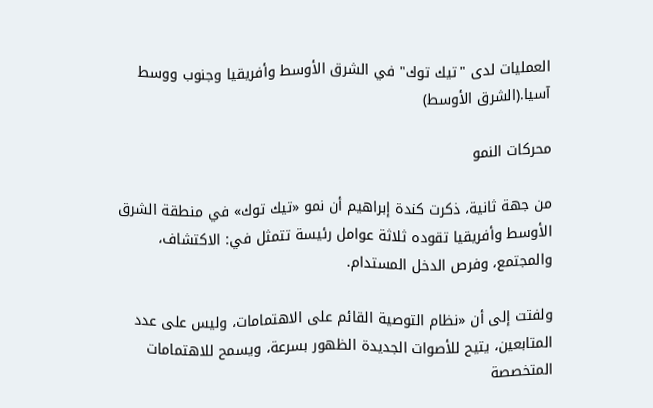العمليات لدى "تيك توك" في الشرق الأوسط وأفريقيا وجنوب ووسط آسيا.(الشرق الأوسط)

محركات النمو

من جهة ثانية، ذكرت كندة إبراهيم أن نمو «تيك توك» في منطقة الشرق الأوسط وأفريقيا تقوده ثلاثة عوامل رئيسة تتمثل في: الاكتشاف، والمجتمع، وفرص الدخل المستدام.

ولفتت إلى أن «نظام التوصية القائم على الاهتمامات، وليس على عدد المتابعين، يتيح للأصوات الجديدة الظهور بسرعة، ويسمح للاهتمامات المتخصصة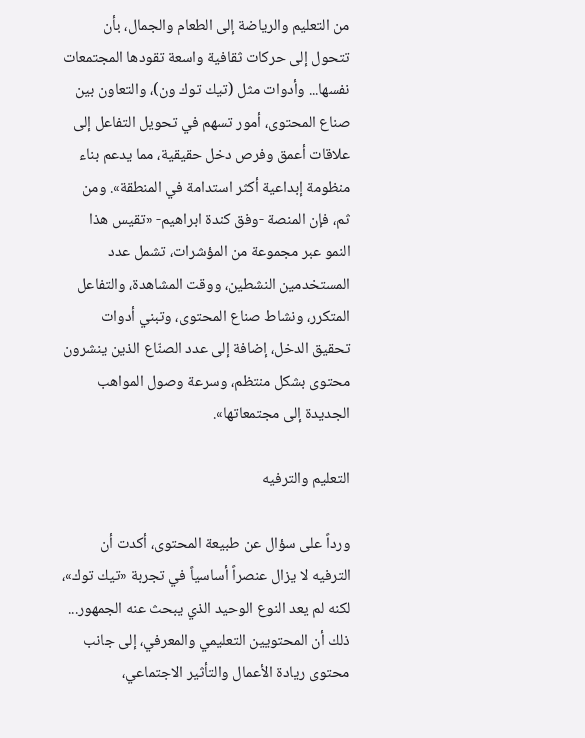من التعليم والرياضة إلى الطعام والجمال، بأن تتحول إلى حركات ثقافية واسعة تقودها المجتمعات نفسها... وأدوات مثل (تيك توك ون)، والتعاون بين صناع المحتوى، أمور تسهم في تحويل التفاعل إلى علاقات أعمق وفرص دخل حقيقية، مما يدعم بناء منظومة إبداعية أكثر استدامة في المنطقة». ومن ثم، فإن المنصة -وفق كندة ابراهيم- «تقيس هذا النمو عبر مجموعة من المؤشرات، تشمل عدد المستخدمين النشطين، ووقت المشاهدة، والتفاعل المتكرر، ونشاط صناع المحتوى، وتبني أدوات تحقيق الدخل، إضافة إلى عدد الصنّاع الذين ينشرون محتوى بشكل منتظم، وسرعة وصول المواهب الجديدة إلى مجتمعاتها».

التعليم والترفيه

ورداً على سؤال عن طبيعة المحتوى، أكدت أن الترفيه لا يزال عنصراً أساسياً في تجربة «تيك توك»، لكنه لم يعد النوع الوحيد الذي يبحث عنه الجمهور... ذلك أن المحتويين التعليمي والمعرفي، إلى جانب محتوى ريادة الأعمال والتأثير الاجتماعي،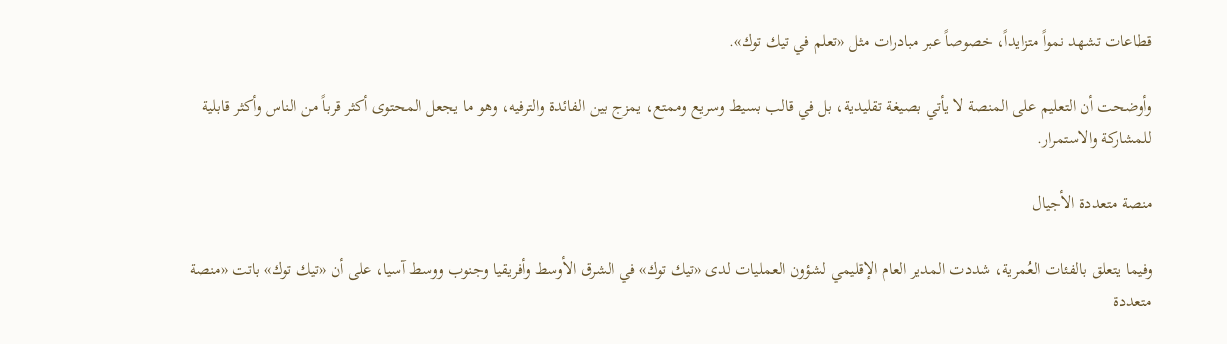قطاعات تشهد نمواً متزايداً، خصوصاً عبر مبادرات مثل «تعلم في تيك توك».

وأوضحت أن التعليم على المنصة لا يأتي بصيغة تقليدية، بل في قالب بسيط وسريع وممتع، يمزج بين الفائدة والترفيه، وهو ما يجعل المحتوى أكثر قرباً من الناس وأكثر قابلية للمشاركة والاستمرار.

منصة متعددة الأجيال

وفيما يتعلق بالفئات العُمرية، شددت المدير العام الإقليمي لشؤون العمليات لدى «تيك توك» في الشرق الأوسط وأفريقيا وجنوب ووسط آسيا، على أن «تيك توك» باتت «منصة متعددة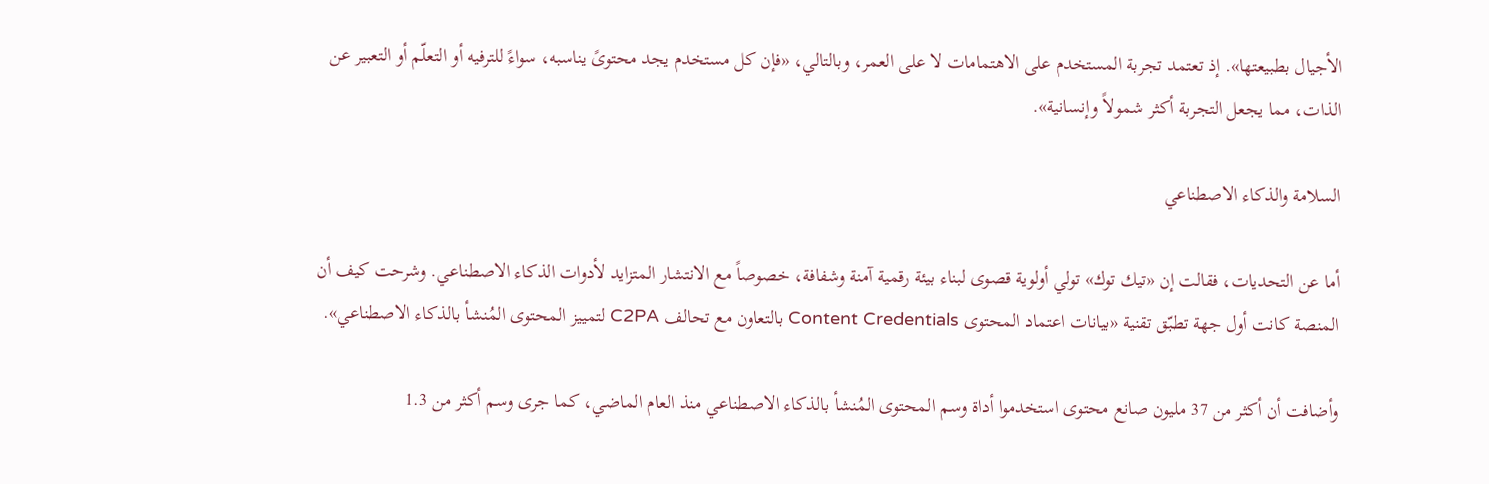الأجيال بطبيعتها». إذ تعتمد تجربة المستخدم على الاهتمامات لا على العمر، وبالتالي، «فإن كل مستخدم يجد محتوىً يناسبه، سواءً للترفيه أو التعلّم أو التعبير عن الذات، مما يجعل التجربة أكثر شمولاً وإنسانية».

السلامة والذكاء الاصطناعي

أما عن التحديات، فقالت إن «تيك توك» تولي أولوية قصوى لبناء بيئة رقمية آمنة وشفافة، خصوصاً مع الانتشار المتزايد لأدوات الذكاء الاصطناعي. وشرحت كيف أن المنصة كانت أول جهة تطبّق تقنية «بيانات اعتماد المحتوى Content Credentials بالتعاون مع تحالف C2PA لتمييز المحتوى المُنشأ بالذكاء الاصطناعي».

وأضافت أن أكثر من 37 مليون صانع محتوى استخدموا أداة وسم المحتوى المُنشأ بالذكاء الاصطناعي منذ العام الماضي، كما جرى وسم أكثر من 1.3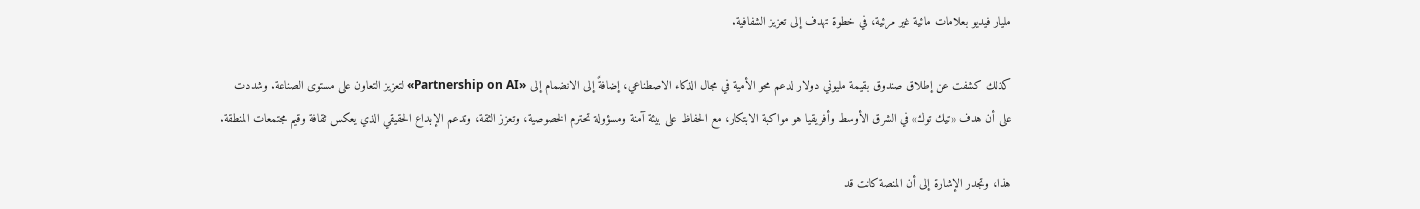مليار فيديو بعلامات مائية غير مرئية، في خطوة تهدف إلى تعزيز الشفافية.

كذلك كشفت عن إطلاق صندوق بقيمة مليوني دولار لدعم محو الأمية في مجال الذكاء الاصطناعي، إضافةً إلى الانضمام إلى «Partnership on AI» لتعزيز التعاون على مستوى الصناعة. وشددت على أن هدف «تيك توك» في الشرق الأوسط وأفريقيا هو مواكبة الابتكار، مع الحفاظ على بيئة آمنة ومسؤولة تحترم الخصوصية، وتعزز الثقة، وتدعم الإبداع الحقيقي الذي يعكس ثقافة وقيم مجتمعات المنطقة.

هذا، وتجدر الإشارة إلى أن المنصة كانت قد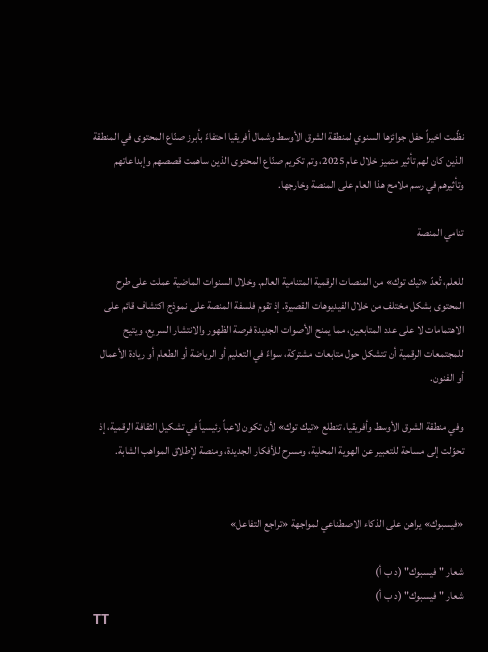نظّمت اخيراً حفل جوائزها السنوي لمنطقة الشرق الأوسط وشمال أفريقيا احتفاءً بأبرز صنّاع المحتوى في المنطقة الذين كان لهم تأثير متميز خلال عام 2025، وتم تكريم صنّاع المحتوى الذين ساهمت قصصهم وإبداعاتهم وتأثيرهم في رسم ملامح هذا العام على المنصة وخارجها.

تنامي المنصة

للعلم، تُعدّ «تيك توك» من المنصات الرقمية المتنامية العالم. وخلال السنوات الماضية عملت على طرح المحتوى بشكل مختلف من خلال الفيديوهات القصيرة. إذ تقوم فلسفة المنصة على نموذج اكتشاف قائم على الاهتمامات لا على عدد المتابعين، مما يمنح الأصوات الجديدة فرصة الظهور والانتشار السريع، ويتيح للمجتمعات الرقمية أن تتشكل حول متابعات مشتركة، سواءً في التعليم أو الرياضة أو الطعام أو ريادة الأعمال أو الفنون.

وفي منطقة الشرق الأوسط وأفريقيا، تتطلع «تيك توك» لأن تكون لاعباً رئيسياً في تشكيل الثقافة الرقمية، إذ تحوّلت إلى مساحة للتعبير عن الهوية المحلية، ومسرح للأفكار الجديدة، ومنصة لإطلاق المواهب الشابة.


«فيسبوك» يراهن على الذكاء الاصطناعي لمواجهة «تراجع التفاعل»

شعار "فيسبوك" (د ب أ)
شعار "فيسبوك" (د ب أ)
TT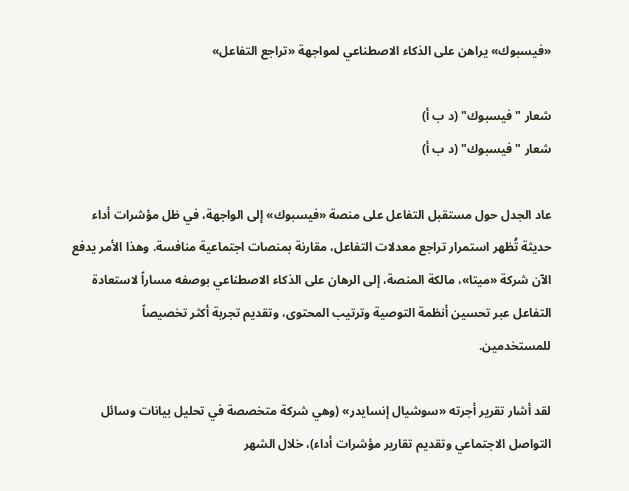«فيسبوك» يراهن على الذكاء الاصطناعي لمواجهة «تراجع التفاعل»

شعار "فيسبوك" (د ب أ)
شعار "فيسبوك" (د ب أ)

عاد الجدل حول مستقبل التفاعل على منصة «فيسبوك» إلى الواجهة، في ظل مؤشرات أداء حديثة تُظهر استمرار تراجع معدلات التفاعل، مقارنة بمنصات اجتماعية منافسة. وهذا الأمر يدفع الآن شركة «ميتا»، مالكة المنصة، إلى الرهان على الذكاء الاصطناعي بوصفه مساراً لاستعادة التفاعل عبر تحسين أنظمة التوصية وترتيب المحتوى، وتقديم تجربة أكثر تخصيصاً للمستخدمين.

لقد أشار تقرير أجرته «سوشيال إنسايدر» (وهي شركة متخصصة في تحليل بيانات وسائل التواصل الاجتماعي وتقديم تقارير مؤشرات أداء)، خلال الشهر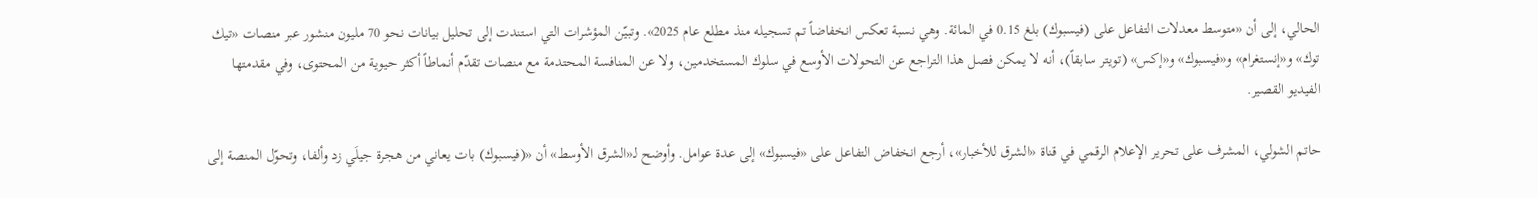الحالي، إلى أن «متوسط معدلات التفاعل على (فيسبوك) بلغ 0.15 في المائة. وهي نسبة تعكس انخفاضاً تم تسجيله منذ مطلع عام 2025». وتبيّن المؤشرات التي استندت إلى تحليل بيانات نحو 70 مليون منشور عبر منصات «تيك توك» و«إنستغرام» و«فيسبوك» و«إكس» (تويتر سابقاً)، أنه لا يمكن فصل هذا التراجع عن التحولات الأوسع في سلوك المستخدمين، ولا عن المنافسة المحتدمة مع منصات تقدّم أنماطاً أكثر حيوية من المحتوى، وفي مقدمتها الفيديو القصير.

حاتم الشولي، المشرف على تحرير الإعلام الرقمي في قناة «الشرق للأخبار»، أرجع انخفاض التفاعل على «فيسبوك» إلى عدة عوامل. وأوضح لـ«الشرق الأوسط» أن «(فيسبوك) بات يعاني من هجرة جيلَي زد وألفا، وتحوّل المنصة إلى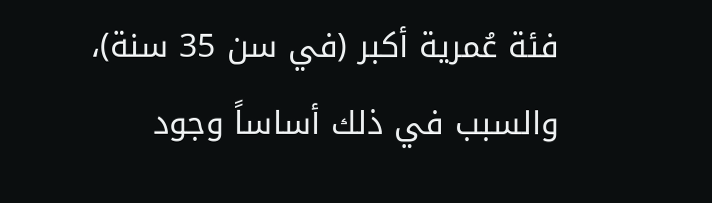فئة عُمرية أكبر (في سن 35 سنة)، والسبب في ذلك أساساً وجود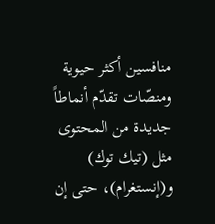منافسين أكثر حيوية ومنصّات تقدّم أنماطاً جديدة من المحتوى مثل (تيك توك) و(إنستغرام)، حتى إن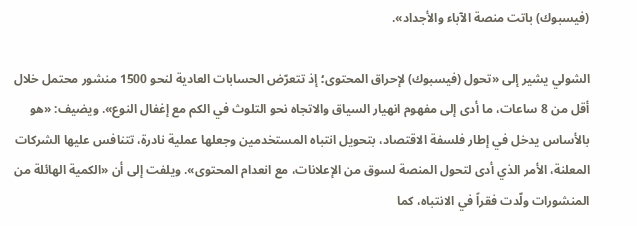(فيسبوك) باتت منصة الآباء والأجداد».

الشولي يشير إلى «تحول (فيسبوك) لإحراق المحتوى؛ إذ تتعرّض الحسابات العادية لنحو 1500 منشور محتمل خلال أقل من 8 ساعات، ما أدى إلى مفهوم انهيار السياق والاتجاه نحو التلوث في الكم مع إغفال النوع». ويضيف: «هو بالأساس يدخل في إطار فلسفة الاقتصاد، بتحويل انتباه المستخدمين وجعلها عملية نادرة، تتنافس عليها الشركات المعلنة، الأمر الذي أدى لتحول المنصة لسوق من الإعلانات، مع انعدام المحتوى». ويلفت إلى أن «الكمية الهائلة من المنشورات ولّدت فقراً في الانتباه، كما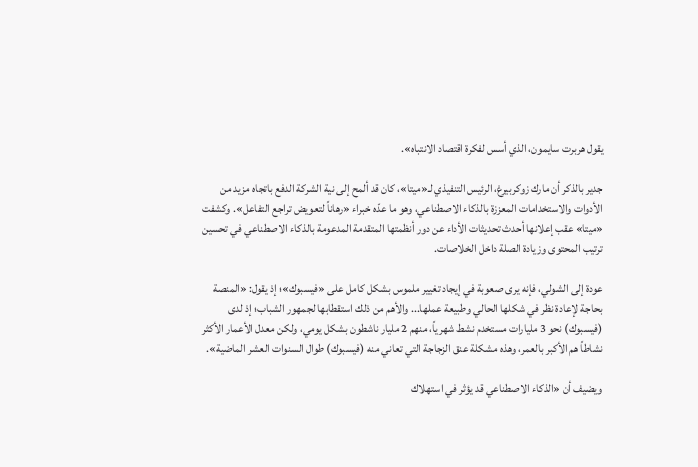يقول هربرت سايمون، الذي أسس لفكرة اقتصاد الانتباه».

جدير بالذكر أن مارك زوكربيرغ، الرئيس التنفيذي لـ«ميتا»، كان قد ألمح إلى نية الشركة الدفع باتجاه مزيد من الأدوات والاستخدامات المعززة بالذكاء الاصطناعي، وهو ما عدّه خبراء «رهاناً لتعويض تراجع التفاعل». وكشفت «ميتا» عقب إعلانها أحدث تحديثات الأداء عن دور أنظمتها المتقدمة المدعومة بالذكاء الاصطناعي في تحسين ترتيب المحتوى وزيادة الصلة داخل الخلاصات.

عودة إلى الشولي، فإنه يرى صعوبة في إيجاد تغيير ملموس بشكل كامل على «فيسبوك»؛ إذ يقول: «المنصة بحاجة لإعادة نظر في شكلها الحالي وطبيعة عملها... والأهم من ذلك استقطابها لجمهور الشباب؛ إذ لدى (فيسبوك) نحو 3 مليارات مستخدم نشط شهرياً، منهم 2 مليار ناشطون بشكل يومي، ولكن معدل الأعمار الأكثر نشاطاً هم الأكبر بالعمر، وهذه مشكلة عنق الزجاجة التي تعاني منه (فيسبوك) طوال السنوات العشر الماضية».

ويضيف أن «الذكاء الاصطناعي قد يؤثر في استهلاك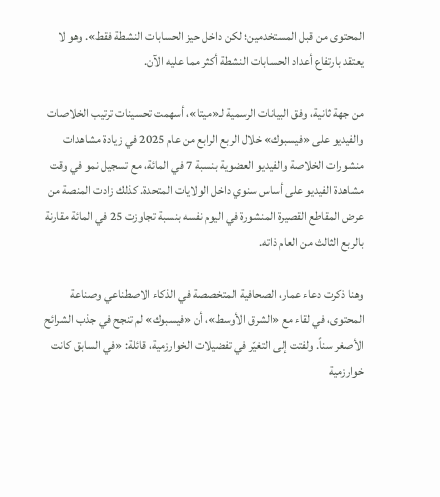المحتوى من قبل المستخدمين؛ لكن داخل حيز الحسابات النشطة فقط». وهو لا يعتقد بارتفاع أعداد الحسابات النشطة أكثر مما عليه الآن.

من جهة ثانية، وفق البيانات الرسمية لـ«ميتا»، أسهمت تحسينات ترتيب الخلاصات والفيديو على «فيسبوك» خلال الربع الرابع من عام 2025 في زيادة مشاهدات منشورات الخلاصة والفيديو العضوية بنسبة 7 في المائة، مع تسجيل نمو في وقت مشاهدة الفيديو على أساس سنوي داخل الولايات المتحدة. كذلك زادت المنصة من عرض المقاطع القصيرة المنشورة في اليوم نفسه بنسبة تجاوزت 25 في المائة مقارنة بالربع الثالث من العام ذاته.

وهنا ذكرت دعاء عمار، الصحافية المتخصصة في الذكاء الاصطناعي وصناعة المحتوى، في لقاء مع «الشرق الأوسط»، أن «فيسبوك» لم تنجح في جذب الشرائح الأصغر سناً. ولفتت إلى التغيّر في تفضيلات الخوارزمية، قائلة: «في السابق كانت خوارزمية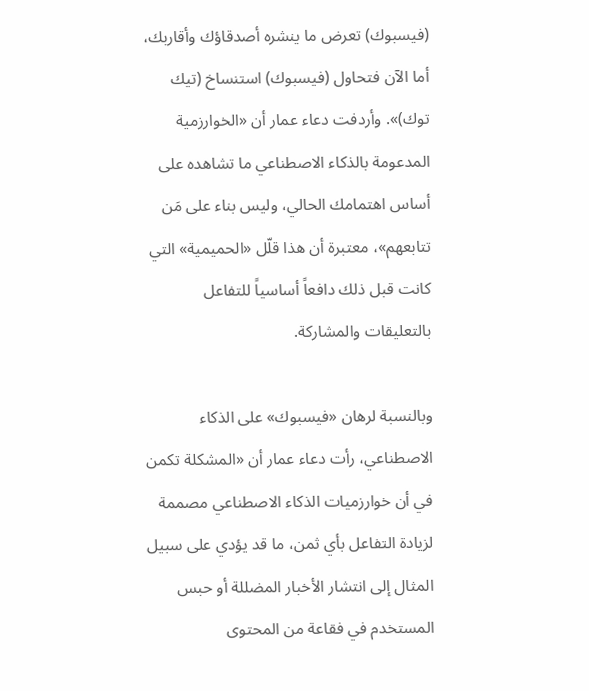(فيسبوك) تعرض ما ينشره أصدقاؤك وأقاربك، أما الآن فتحاول (فيسبوك) استنساخ (تيك توك)». وأردفت دعاء عمار أن «الخوارزمية المدعومة بالذكاء الاصطناعي ما تشاهده على أساس اهتمامك الحالي، وليس بناء على مَن تتابعهم»، معتبرة أن هذا قلّل «الحميمية» التي كانت قبل ذلك دافعاً أساسياً للتفاعل بالتعليقات والمشاركة.

وبالنسبة لرهان «فيسبوك» على الذكاء الاصطناعي، رأت دعاء عمار أن «المشكلة تكمن في أن خوارزميات الذكاء الاصطناعي مصممة لزيادة التفاعل بأي ثمن، ما قد يؤدي على سبيل المثال إلى انتشار الأخبار المضللة أو حبس المستخدم في فقاعة من المحتوى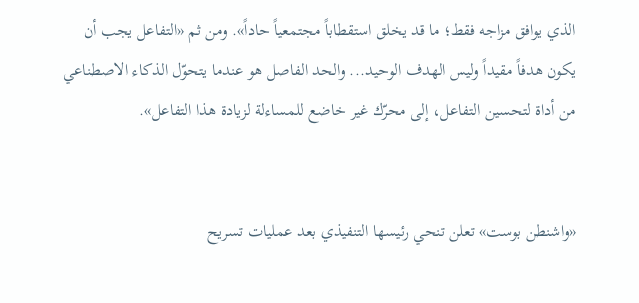الذي يوافق مزاجه فقط؛ ما قد يخلق استقطاباً مجتمعياً حاداً». ومن ثم «التفاعل يجب أن يكون هدفاً مقيداً وليس الهدف الوحيد... والحد الفاصل هو عندما يتحوّل الذكاء الاصطناعي من أداة لتحسين التفاعل، إلى محرّك غير خاضع للمساءلة لزيادة هذا التفاعل».


«واشنطن بوست» تعلن تنحي رئيسها التنفيذي بعد عمليات تسريح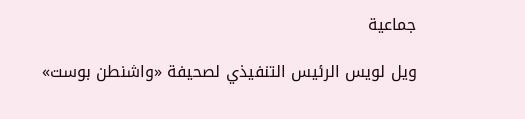جماعية

ويل لويس الرئيس التنفيذي لصحيفة «واشنطن بوست»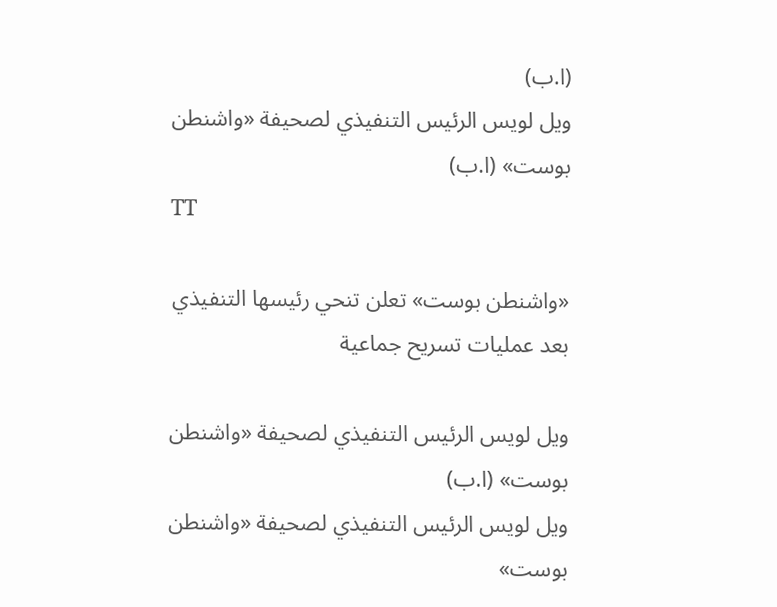(ا.ب)
ويل لويس الرئيس التنفيذي لصحيفة «واشنطن بوست» (ا.ب)
TT

«واشنطن بوست» تعلن تنحي رئيسها التنفيذي بعد عمليات تسريح جماعية

ويل لويس الرئيس التنفيذي لصحيفة «واشنطن بوست» (ا.ب)
ويل لويس الرئيس التنفيذي لصحيفة «واشنطن بوست»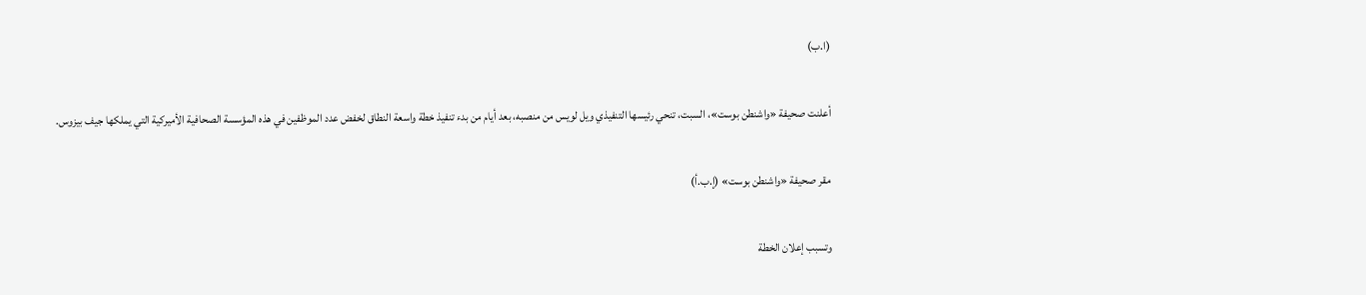(ا.ب)

أعلنت صحيفة «واشنطن بوست»، السبت، تنحي رئيسها التنفيذي ويل لويس من منصبه، بعد أيام من بدء تنفيذ خطة واسعة النطاق لخفض عدد الموظفين في هذه المؤسسة الصحافية الأميركية التي يملكها جيف بيزوس.

مقر صحيفة «واشنطن بوست» (إ.ب.أ)

وتسبب إعلان الخطة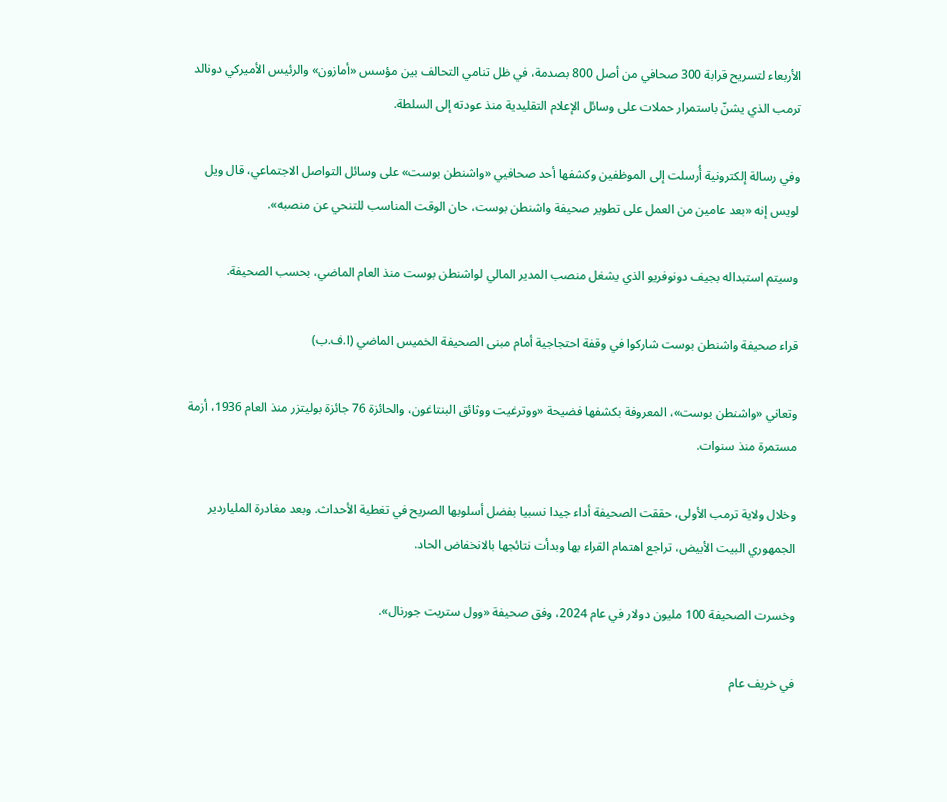الأربعاء لتسريح قرابة 300 صحافي من أصل 800 بصدمة، في ظل تنامي التحالف بين مؤسس «أمازون» والرئيس الأميركي دونالد ترمب الذي يشنّ باستمرار حملات على وسائل الإعلام التقليدية منذ عودته إلى السلطة.

وفي رسالة إلكترونية أُرسلت إلى الموظفين وكشفها أحد صحافيي «واشنطن بوست» على وسائل التواصل الاجتماعي، قال ويل لويس إنه «بعد عامين من العمل على تطوير صحيفة واشنطن بوست، حان الوقت المناسب للتنحي عن منصبه».

وسيتم استبداله بجيف دونوفريو الذي يشغل منصب المدير المالي لواشنطن بوست منذ العام الماضي، بحسب الصحيفة.

قراء صحيفة واشنطن بوست شاركوا في وقفة احتجاجية أمام مبنى الصحيفة الخميس الماضي (ا.ف.ب)

وتعاني «واشنطن بوست»، المعروفة بكشفها فضيحة «ووترغيت ووثائق البنتاغون، والحائزة 76 جائزة بوليتزر منذ العام 1936، أزمة مستمرة منذ سنوات.

وخلال ولاية ترمب الأولى، حققت الصحيفة أداء جيدا نسبيا بفضل أسلوبها الصريح في تغطية الأحداث. وبعد مغادرة الملياردير الجمهوري البيت الأبيض، تراجع اهتمام القراء بها وبدأت نتائجها بالانخفاض الحاد.

وخسرت الصحيفة 100 مليون دولار في عام 2024، وفق صحيفة «وول ستريت جورنال».

في خريف عام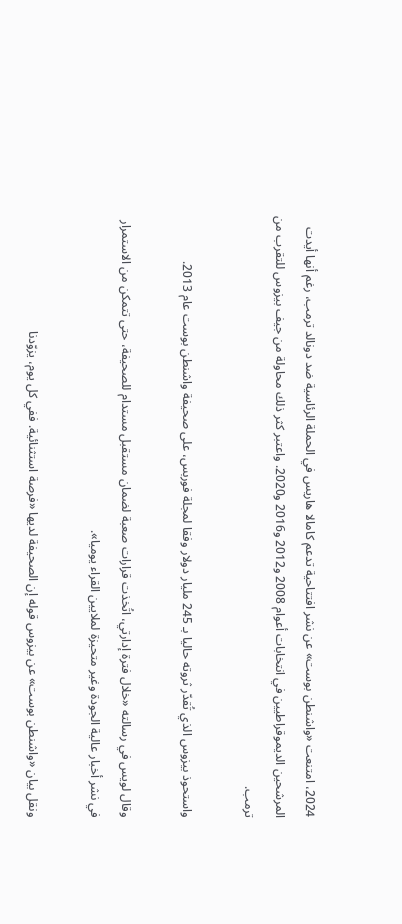2024، امتنعت «واشنطن بوست» عن نشر افتتاحية تدعم كامالا هاريس في الحملة الرئاسية ضد دونالد ترمب، رغم أنها أيدت المرشحين الديموقراطيين في انتخابات أعوام 2008 و2012 و2016 و2020. واعتبر كثر ذلك محاولة من جيف بيزوس للتقرب من ترمب.

واستحوذ بيزوس الذي تُقدّر ثروته حاليا بـ 245 مليار دولار وفقا لمجلة فوربس، على صحيفة واشنطن بوست عام 2013.

وقال لويس في رسالته «خلال فترة إدارتي، اتُخذت قرارات صعبة لضمان مستقبل مستدام للصحيفة، حتى تتمكن من الاستمرار في نشر أخبار عالية الجودة وغير متحيزة لملايين القراء يوميا».

ونقل بيان «واشنطن بوست» عن بيزوس قوله إن الصحيفة لديها «فرصة استثنائية. ففي كل يوم، يزوّدنا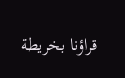قراؤنا بخريطة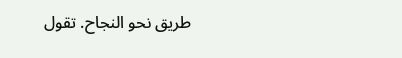طريق نحو النجاح. تقول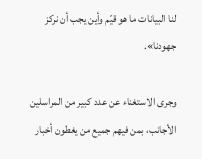لنا البيانات ما هو قيّم وأين يجب أن نركز جهودنا».

وجرى الاستغناء عن عدد كبير من المراسلين الأجانب، بمن فيهم جميع من يغطون أخبار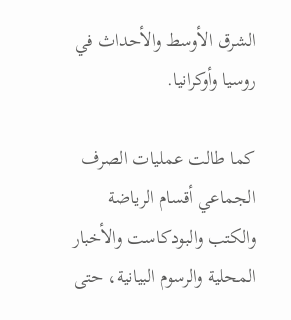الشرق الأوسط والأحداث في روسيا وأوكرانيا.

كما طالت عمليات الصرف الجماعي أقسام الرياضة والكتب والبودكاست والأخبار المحلية والرسوم البيانية، حتى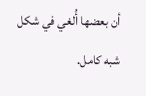أن بعضها أُلغي في شكل شبه كامل.